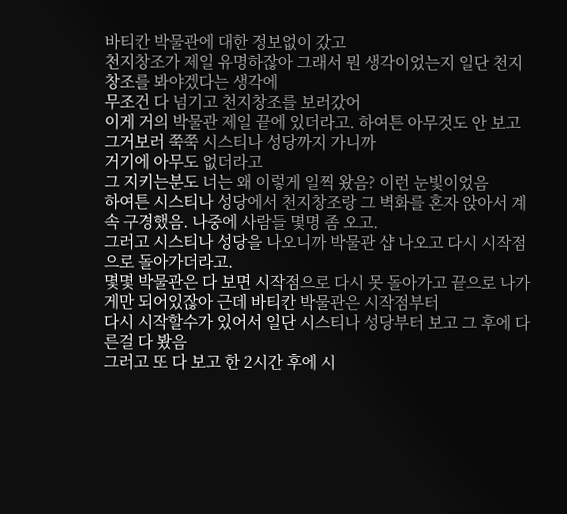바티칸 박물관에 대한 정보없이 갔고
천지창조가 제일 유명하잖아 그래서 뭔 생각이었는지 일단 천지창조를 봐야겠다는 생각에
무조건 다 넘기고 천지창조를 보러갔어
이게 거의 박물관 제일 끝에 있더라고. 하여튼 아무것도 안 보고 그거보러 쭉쭉 시스티나 성당까지 가니까
거기에 아무도 없더라고
그 지키는분도 너는 왜 이렇게 일찍 왔음? 이런 눈빛이었음
하여튼 시스티나 성당에서 천지창조랑 그 벽화를 혼자 앉아서 계속 구경했음. 나중에 사람들 몇명 좀 오고.
그러고 시스티나 성당을 나오니까 박물관 샵 나오고 다시 시작점으로 돌아가더라고.
몇몇 박물관은 다 보면 시작점으로 다시 못 돌아가고 끝으로 나가게만 되어있잖아 근데 바티칸 박물관은 시작점부터
다시 시작할수가 있어서 일단 시스티나 성당부터 보고 그 후에 다른걸 다 봤음
그러고 또 다 보고 한 2시간 후에 시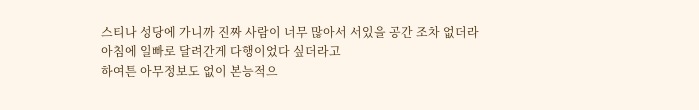스티나 성당에 가니까 진짜 사람이 너무 많아서 서있을 공간 조차 없더라
아침에 일빠로 달려간게 다행이었다 싶더라고
하여튼 아무정보도 없이 본능적으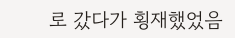로 갔다가 횡재했었음